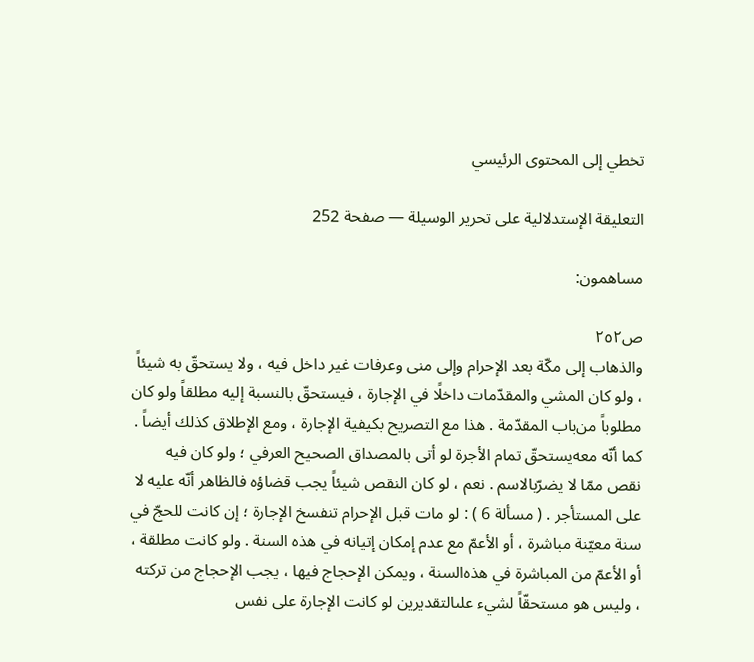تخطي إلى المحتوى الرئيسي

التعليقة الإستدلالية على تحرير الوسيلة — صفحة 252

مساهمون:

ص٢٥٢
والذهاب إلى مكّة بعد الإحرام وإلى منى وعرفات غير داخل فيه ، ولا يستحقّ به شيئاً ، ولو كان المشي والمقدّمات داخلًا في الإجارة ، فيستحقّ بالنسبة إليه مطلقاً ولو كان مطلوباً من‌باب المقدّمة . هذا مع التصريح بكيفية الإجارة ، ومع الإطلاق كذلك أيضاً . كما أنّه معه‌يستحقّ تمام الأجرة لو أتى بالمصداق الصحيح العرفي ؛ ولو كان فيه نقص ممّا لا يضرّبالاسم . نعم ، لو كان النقص شيئاً يجب قضاؤه فالظاهر أنّه عليه لا على المستأجر . ( مسألة 6 ) : لو مات قبل الإحرام تنفسخ الإجارة ؛ إن كانت للحجّ في سنة معيّنة مباشرة ، أو الأعمّ مع عدم إمكان إتيانه في هذه السنة . ولو كانت مطلقة ، أو الأعمّ من المباشرة في هذه‌السنة ، ويمكن الإحجاج فيها ، يجب الإحجاج من تركته ، وليس هو مستحقّاً لشيء علىالتقديرين لو كانت الإجارة على نفس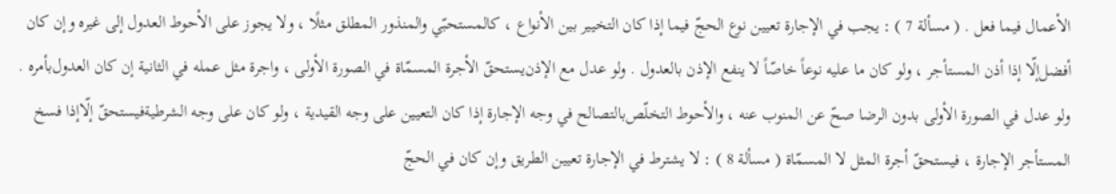الأعمال فيما فعل . ( مسألة 7 ) : يجب في الإجارة تعيين نوع الحجّ فيما إذا كان التخيير بين الأنواع ، كالمستحبّي والمنذور المطلق مثلًا ، ولا يجوز على الأحوط العدول إلى غيره وإن كان أفضل‌إلّا إذا أذن المستأجر ، ولو كان ما عليه نوعاً خاصّاً لا ينفع الإذن بالعدول . ولو عدل مع الإذن‌يستحقّ الأجرة المسمّاة في الصورة الأولى ، واجرة مثل عمله في الثانية إن كان العدول‌بأمره . ولو عدل في الصورة الأولى بدون الرضا صحّ عن المنوب عنه ، والأحوط التخلّص‌بالتصالح في وجه الإجارة إذا كان التعيين على وجه القيدية ، ولو كان على وجه الشرطيةفيستحقّ إلّاإذا فسخ المستأجر الإجارة ، فيستحقّ أجرة المثل لا المسمّاة ( مسألة 8 ) : لا يشترط في الإجارة تعيين الطريق وإن كان في الحجّ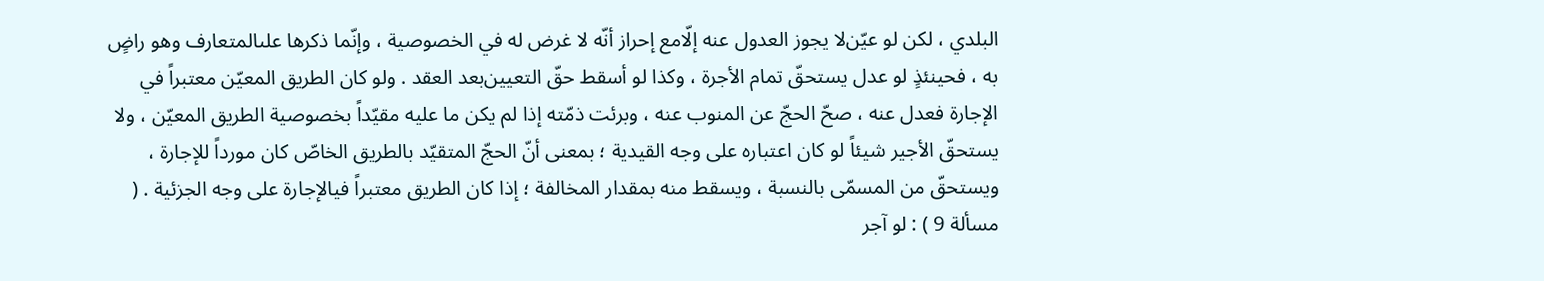البلدي ، لكن لو عيّن‌لا يجوز العدول عنه إلّامع إحراز أنّه لا غرض له في الخصوصية ، وإنّما ذكرها علىالمتعارف وهو راضٍ به ، فحينئذٍ لو عدل يستحقّ تمام الأجرة ، وكذا لو أسقط حقّ التعيين‌بعد العقد . ولو كان الطريق المعيّن معتبراً في الإجارة فعدل عنه ، صحّ الحجّ عن المنوب عنه ، وبرئت ذمّته إذا لم يكن ما عليه مقيّداً بخصوصية الطريق المعيّن ، ولا يستحقّ الأجير شيئاً لو كان اعتباره على وجه القيدية ؛ بمعنى أنّ الحجّ المتقيّد بالطريق الخاصّ كان مورداً للإجارة ، ويستحقّ من المسمّى بالنسبة ، ويسقط منه بمقدار المخالفة ؛ إذا كان الطريق معتبراً فيالإجارة على وجه الجزئية . ( مسألة 9 ) : لو آجر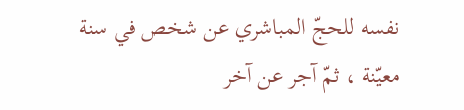نفسه للحجّ المباشري عن شخص في سنة معيّنة ، ثمّ آجر عن آخر